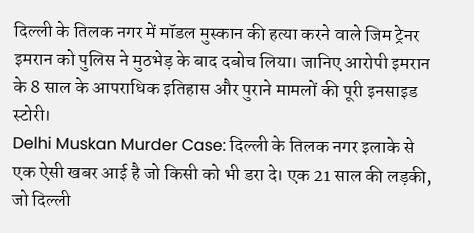दिल्ली के तिलक नगर में मॉडल मुस्कान की हत्या करने वाले जिम ट्रेनर इमरान को पुलिस ने मुठभेड़ के बाद दबोच लिया। जानिए आरोपी इमरान के 8 साल के आपराधिक इतिहास और पुराने मामलों की पूरी इनसाइड स्टोरी।
Delhi Muskan Murder Case: दिल्ली के तिलक नगर इलाके से एक ऐसी खबर आई है जो किसी को भी डरा दे। एक 21 साल की लड़की, जो दिल्ली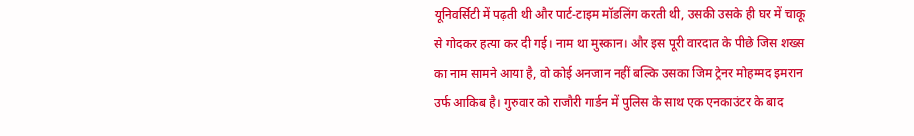यूनिवर्सिटी में पढ़ती थी और पार्ट-टाइम मॉडलिंग करती थी, उसकी उसके ही घर में चाकू से गोदकर हत्या कर दी गई। नाम था मुस्कान। और इस पूरी वारदात के पीछे जिस शख्स का नाम सामने आया है, वो कोई अनजान नहीं बल्कि उसका जिम ट्रेनर मोहम्मद इमरान उर्फ आकिब है। गुरुवार को राजौरी गार्डन में पुलिस के साथ एक एनकाउंटर के बाद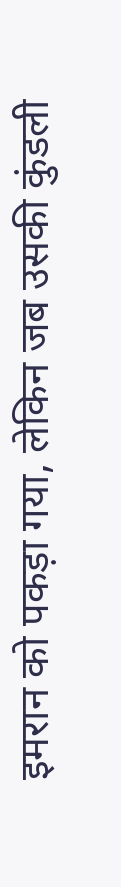इमरान को पकड़ा गया, लेकिन जब उसकी कुंडली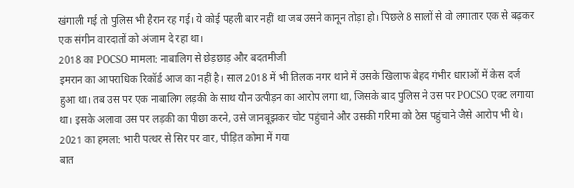खंगाली गई तो पुलिस भी हैरान रह गई। ये कोई पहली बार नहीं था जब उसने कानून तोड़ा हो। पिछले 8 सालों से वो लगातार एक से बढ़कर एक संगीन वारदातों को अंजाम दे रहा था।
2018 का POCSO मामला: नाबालिग से छेड़छाड़ और बदतमीजी
इमरान का आपराधिक रिकॉर्ड आज का नहीं है। साल 2018 में भी तिलक नगर थाने में उसके खिलाफ बेहद गंभीर धाराओं में केस दर्ज हुआ था। तब उस पर एक नाबालिग लड़की के साथ यौन उत्पीड़न का आरोप लगा था, जिसके बाद पुलिस ने उस पर POCSO एक्ट लगाया था। इसके अलावा उस पर लड़की का पीछा करने, उसे जानबूझकर चोट पहुंचाने और उसकी गरिमा को ठेस पहुंचाने जैसे आरोप भी थे।
2021 का हमला: भारी पत्थर से सिर पर वार, पीड़ित कोमा में गया
बात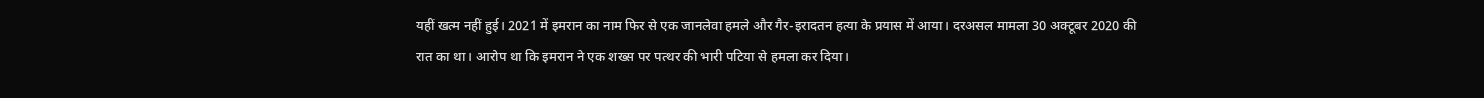यहीं खत्म नहीं हुई। 2021 में इमरान का नाम फिर से एक जानलेवा हमले और गैर-इरादतन हत्या के प्रयास में आया। दरअसल मामला 30 अक्टूबर 2020 की रात का था। आरोप था कि इमरान ने एक शख्स पर पत्थर की भारी पटिया से हमला कर दिया।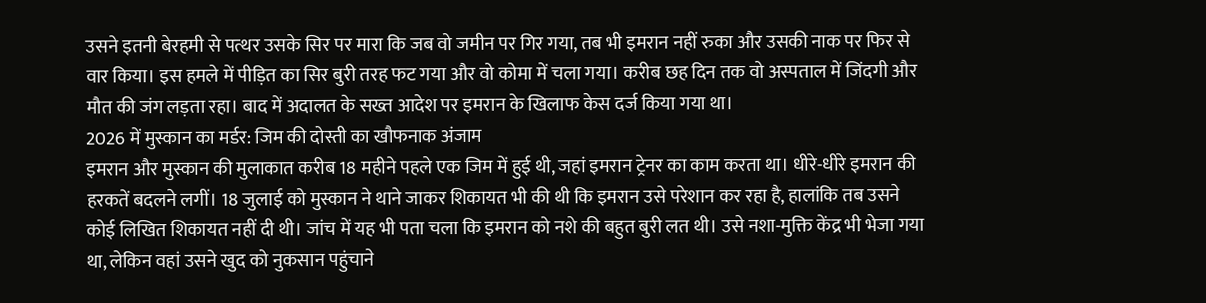उसने इतनी बेरहमी से पत्थर उसके सिर पर मारा कि जब वो जमीन पर गिर गया, तब भी इमरान नहीं रुका और उसकी नाक पर फिर से वार किया। इस हमले में पीड़ित का सिर बुरी तरह फट गया और वो कोमा में चला गया। करीब छह दिन तक वो अस्पताल में जिंदगी और मौत की जंग लड़ता रहा। बाद में अदालत के सख्त आदेश पर इमरान के खिलाफ केस दर्ज किया गया था।
2026 में मुस्कान का मर्डर: जिम की दोस्ती का खौफनाक अंजाम
इमरान और मुस्कान की मुलाकात करीब 18 महीने पहले एक जिम में हुई थी, जहां इमरान ट्रेनर का काम करता था। धीरे-धीरे इमरान की हरकतें बदलने लगीं। 18 जुलाई को मुस्कान ने थाने जाकर शिकायत भी की थी कि इमरान उसे परेशान कर रहा है, हालांकि तब उसने कोई लिखित शिकायत नहीं दी थी। जांच में यह भी पता चला कि इमरान को नशे की बहुत बुरी लत थी। उसे नशा-मुक्ति केंद्र भी भेजा गया था, लेकिन वहां उसने खुद को नुकसान पहुंचाने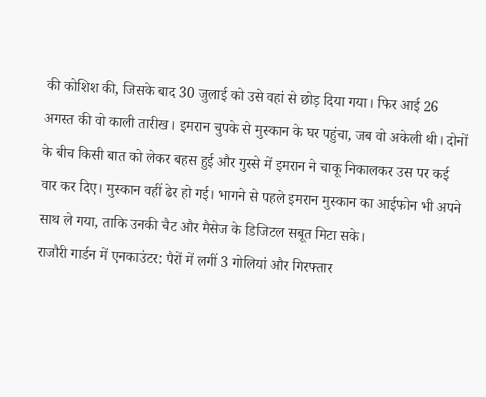की कोशिश की, जिसके बाद 30 जुलाई को उसे वहां से छोड़ दिया गया। फिर आई 26 अगस्त की वो काली तारीख। इमरान चुपके से मुस्कान के घर पहुंचा, जब वो अकेली थी। दोनों के बीच किसी बात को लेकर बहस हुई और गुस्से में इमरान ने चाकू निकालकर उस पर कई वार कर दिए। मुस्कान वहीं ढेर हो गई। भागने से पहले इमरान मुस्कान का आईफोन भी अपने साथ ले गया, ताकि उनकी चैट और मैसेज के डिजिटल सबूत मिटा सके।
राजौरी गार्डन में एनकाउंटर: पैरों में लगीं 3 गोलियां और गिरफ्तार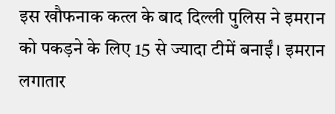इस खौफनाक कत्ल के बाद दिल्ली पुलिस ने इमरान को पकड़ने के लिए 15 से ज्यादा टीमें बनाईं। इमरान लगातार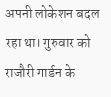अपनी लोकेशन बदल रहा था। गुरुवार को राजौरी गार्डन के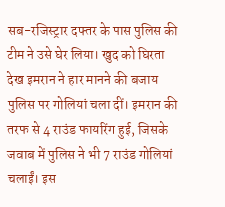सब-रजिस्ट्रार दफ्तर के पास पुलिस की टीम ने उसे घेर लिया। खुद को घिरता देख इमरान ने हार मानने की बजाय पुलिस पर गोलियां चला दीं। इमरान की तरफ से 4 राउंड फायरिंग हुई, जिसके जवाब में पुलिस ने भी 7 राउंड गोलियां चलाईं। इस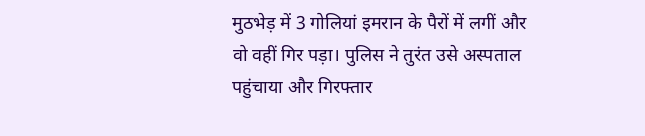मुठभेड़ में 3 गोलियां इमरान के पैरों में लगीं और वो वहीं गिर पड़ा। पुलिस ने तुरंत उसे अस्पताल पहुंचाया और गिरफ्तार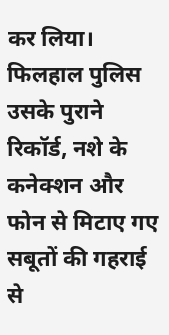कर लिया। फिलहाल पुलिस उसके पुराने रिकॉर्ड, नशे के कनेक्शन और फोन से मिटाए गए सबूतों की गहराई से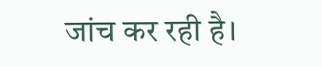जांच कर रही है।